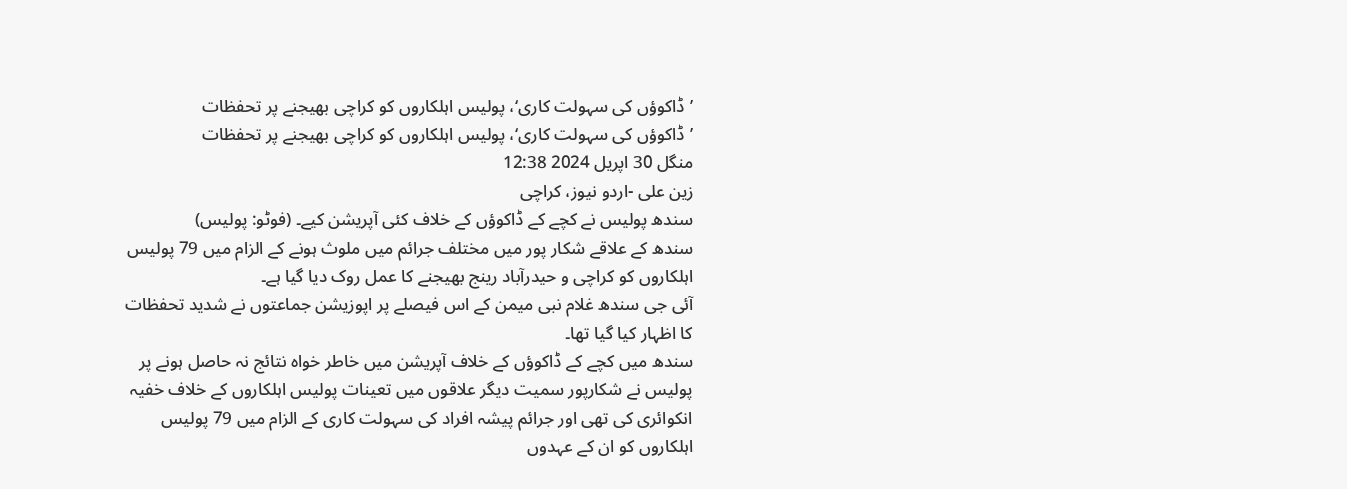’ڈاکوؤں کی سہولت کاری‘، پولیس اہلکاروں کو کراچی بھیجنے پر تحفظات
’ڈاکوؤں کی سہولت کاری‘، پولیس اہلکاروں کو کراچی بھیجنے پر تحفظات
منگل 30 اپریل 2024 12:38
زین علی -اردو نیوز، کراچی
سندھ پولیس نے کچے کے ڈاکوؤں کے خلاف کئی آپریشن کیے۔ (فوٹو: پولیس)
سندھ کے علاقے شکار پور میں مختلف جرائم میں ملوث ہونے کے الزام میں 79 پولیس اہلکاروں کو کراچی و حیدرآباد رینج بھیجنے کا عمل روک دیا گیا ہے۔
آئی جی سندھ غلام نبی میمن کے اس فیصلے پر اپوزیشن جماعتوں نے شدید تحفظات کا اظہار کیا گیا تھا۔
سندھ میں کچے کے ڈاکوؤں کے خلاف آپریشن میں خاطر خواہ نتائج نہ حاصل ہونے پر پولیس نے شکارپور سمیت دیگر علاقوں میں تعینات پولیس اہلکاروں کے خلاف خفیہ انکوائری کی تھی اور جرائم پیشہ افراد کی سہولت کاری کے الزام میں 79 پولیس اہلکاروں کو ان کے عہدوں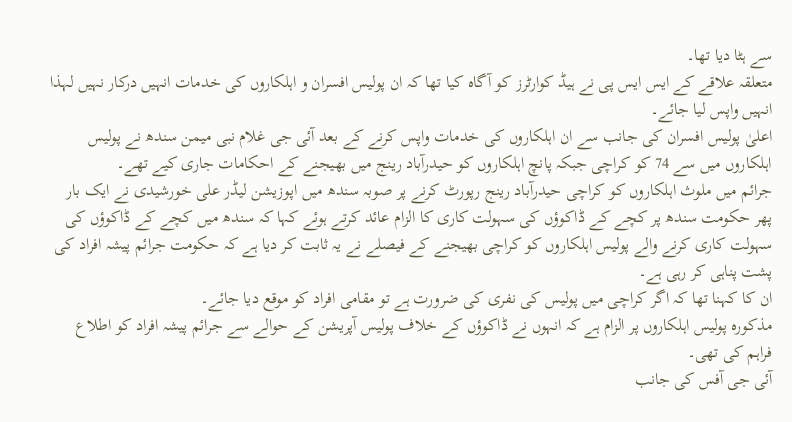سے ہٹا دیا تھا۔
متعلقہ علاقے کے ایس ایس پی نے ہیڈ کوارٹرز کو آگاہ کیا تھا کہ ان پولیس افسران و اہلکاروں کی خدمات انہیں درکار نہیں لہذا انہیں واپس لیا جائے۔
اعلیٰ پولیس افسران کی جانب سے ان اہلکاروں کی خدمات واپس کرنے کے بعد آئی جی غلام نبی میمن سندھ نے پولیس اہلکاروں میں سے 74 کو کراچی جبکہ پانچ اہلکاروں کو حیدرآباد رینج میں بھیجنے کے احکامات جاری کیے تھے۔
جرائم میں ملوث اہلکاروں کو کراچی حیدرآباد رینج رپورٹ کرنے پر صوبہ سندھ میں اپوزیشن لیڈر علی خورشیدی نے ایک بار پھر حکومت سندھ پر کچے کے ڈاکوؤں کی سہولت کاری کا الزام عائد کرتے ہوئے کہا کہ سندھ میں کچے کے ڈاکوؤں کی سہولت کاری کرنے والے پولیس اہلکاروں کو کراچی بھیجنے کے فیصلے نے یہ ثابت کر دیا ہے کہ حکومت جرائم پیشہ افراد کی پشت پناہی کر رہی ہے۔
ان کا کہنا تھا کہ اگر کراچی میں پولیس کی نفری کی ضرورت ہے تو مقامی افراد کو موقع دیا جائے۔
مذکورہ پولیس اہلکاروں پر الزام ہے کہ انہوں نے ڈاکوؤں کے خلاف پولیس آپریشن کے حوالے سے جرائم پیشہ افراد کو اطلاع فراہم کی تھی۔
آئی جی آفس کی جانب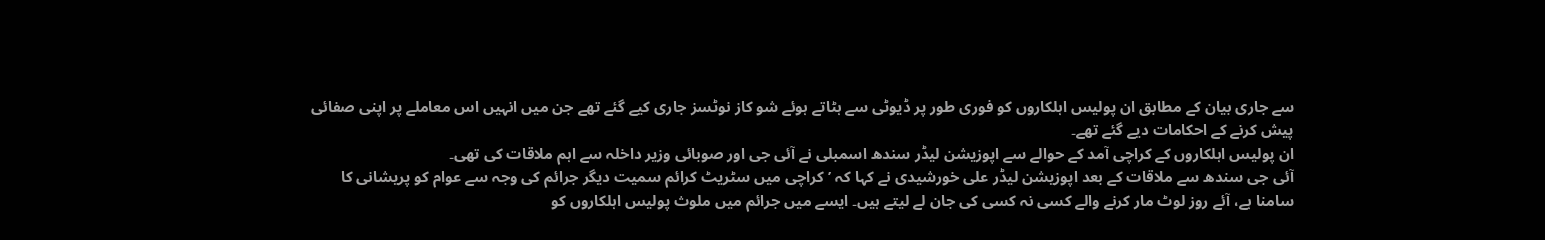سے جاری بیان کے مطابق ان پولیس اہلکاروں کو فوری طور پر ڈیوٹی سے ہٹاتے ہوئے شو کاز نوٹسز جاری کیے گئے تھے جن میں انہیں اس معاملے پر اپنی صفائی پیش کرنے کے احکامات دیے گئے تھے۔
ان پولیس اہلکاروں کے کراچی آمد کے حوالے سے اپوزیشن لیڈر سندھ اسمبلی نے آئی جی اور صوبائی وزیر داخلہ سے اہم ملاقات کی تھی۔
آئی جی سندھ سے ملاقات کے بعد اپوزیشن لیڈر علی خورشیدی نے کہا کہ ’کراچی میں سٹریٹ کرائم سمیت دیگر جرائم کی وجہ سے عوام کو پریشانی کا سامنا ہے، آئے روز لوٹ مار کرنے والے کسی نہ کسی کی جان لے لیتے ہیں۔ ایسے میں جرائم میں ملوث پولیس اہلکاروں کو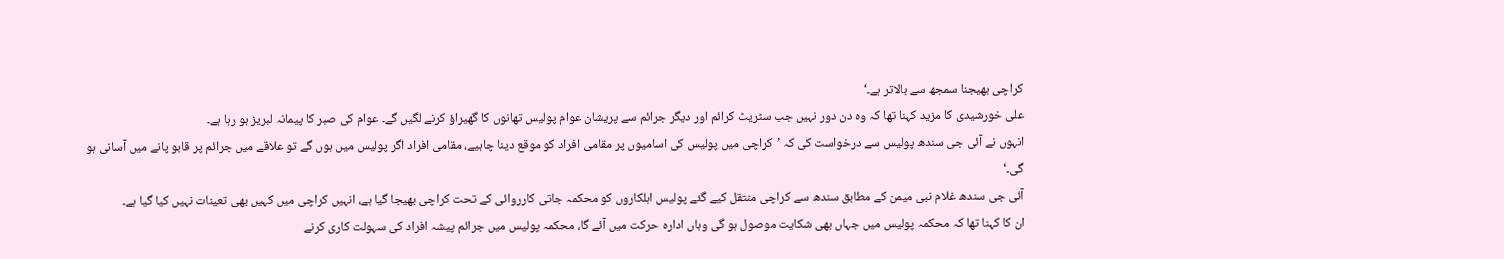کراچی بھیجنا سمجھ سے بالاتر ہے۔‘
علی خورشیدی کا مزید کہنا تھا کہ وہ دن دور نہیں جب سٹریٹ کرائم اور دیگر جرائم سے پریشان عوام پولیس تھانوں کا گھیراؤ کرنے لگیں گے۔ عوام کی صبر کا پیمانہ لبریز ہو رہا ہے۔
انہوں نے آئی جی سندھ پولیس سے درخواست کی کہ ’کراچی میں پولیس کی اسامیوں پر مقامی افراد کو موقع دینا چاہیے، مقامی افراد اگر پولیس میں ہوں گے تو علاقے میں جرائم پر قابو پانے میں آسانی ہو گی۔‘
آئی جی سندھ غلام نبی میمن کے مطابق سندھ سے کراچی منتقل کیے گئے پولیس اہلکاروں کو محکمہ جاتی کارروائی کے تحت کراچی بھیجا گیا ہے، انہیں کراچی میں کہیں بھی تعینات نہیں کیا گیا ہے۔
ان کا کہنا تھا کہ محکمہ پولیس میں جہاں بھی شکایت موصول ہو گی وہاں ادارہ حرکت میں آئے گا، محکمہ پولیس میں جرائم پیشہ افراد کی سہولت کاری کرنے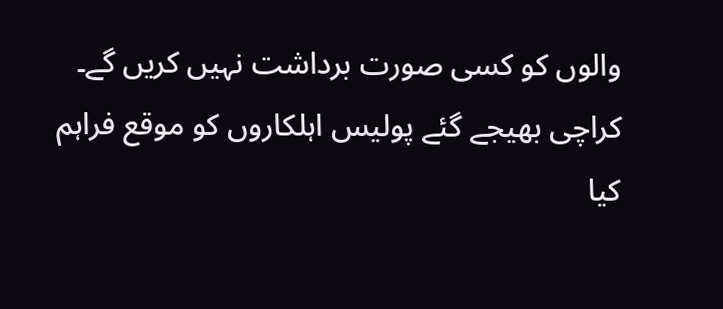والوں کو کسی صورت برداشت نہیں کریں گے۔ کراچی بھیجے گئے پولیس اہلکاروں کو موقع فراہم کیا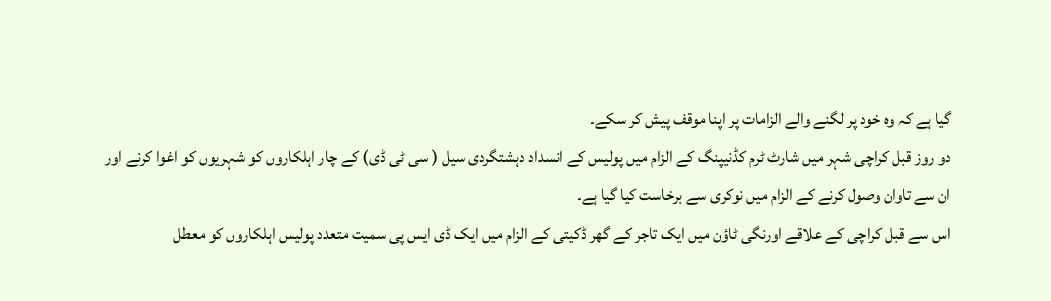گیا ہے کہ وہ خود پر لگنے والے الزامات پر اپنا موقف پیش کر سکے۔
دو روز قبل کراچی شہر میں شارٹ ٹرم کڈنیپنگ کے الزام میں پولیس کے انسداد دہشتگردی سیل ( سی ٹی ڈی) کے چار اہلکاروں کو شہریوں کو اغوا کرنے اور ان سے تاوان وصول کرنے کے الزام میں نوکری سے برخاست کیا گیا ہے۔
اس سے قبل کراچی کے علاقے اورنگی ٹاؤن میں ایک تاجر کے گھر ڈکیتی کے الزام میں ایک ڈی ایس پی سمیت متعدد پولیس اہلکاروں کو معطل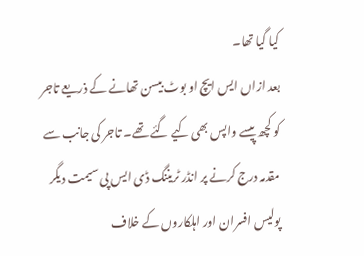کیا گیا تھا۔
بعد ازاں ایس ایچ او بوٹ بیسن تھانے کے ذریعے تاجر کو کچھ پیسے واپس بھی کیے گئے تھے۔ تاجر کی جانب سے مقدمہ درج کرنے پر انڈر ٹریننگ ڈی ایس پی سیمت دیگر پولیس افسران اور اہلکاروں کے خلاف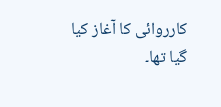کارروائی کا آغاز کیا گیا تھا۔